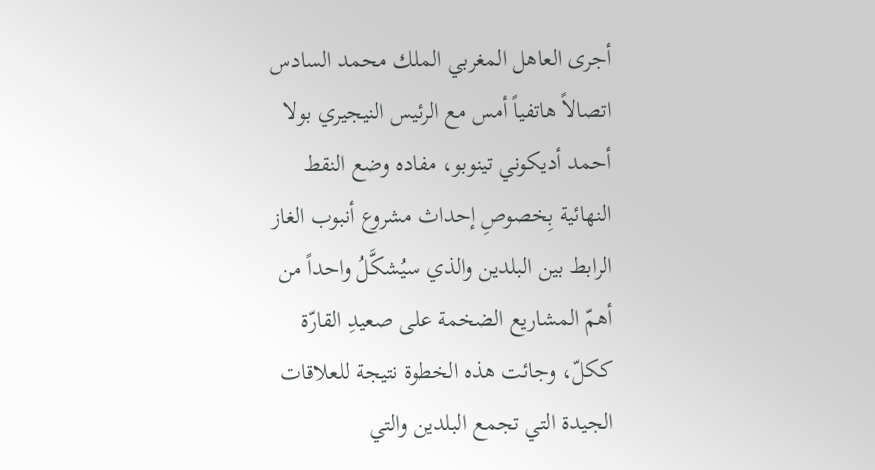أجرى العاهل المغربي الملك محمد السادس اتصالاً هاتفياً أمس مع الرئيس النيجيري بولا أحمد أديكوني تينوبو، مفاده وضع النقط النهائية بِخصوصِ إحداث مشروع أنبوب الغاز الرابط بين البلدين والذي سيُشكَّلُ واحداً من أهمّ المشاريع الضخمة على صعيدِ القارّة ككلّ، وجائت هذه الخطوة نتيجة للعلاقات الجيدة التي تجمع البلدين والتي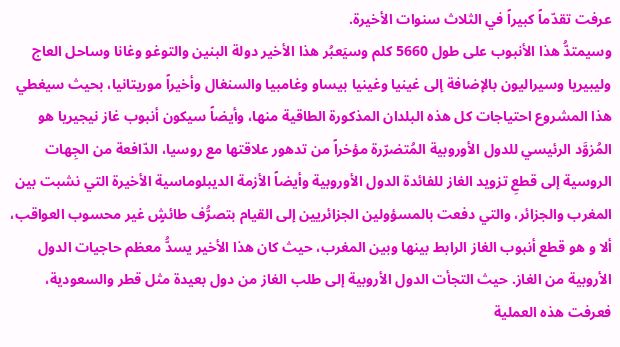عرفت تقدّماً كبيراً في الثلاث سنوات الأخيرة.
وسيمتدُّ هذا الأنبوب على طول 5660 كلم وسيَعبُر هذا الأخير دولة البنين والتوغو وغانا وساحل العاج وليبيريا وسيراليون بالإضافة إلى غينيا وغينيا بيساو وغامبيا والسنغال وأخيراً موريتانيا، بحيث سيغطي هذا المشروع احتياجات كل هذه البلدان المذكورة الطاقية منها، وأيضاً سيكون أنبوب غاز نيجيريا هو المُزوَّد الرئيسي للدول الأوروبية المُتضرّرة مؤخراً من تدهور علاقتها مع روسيا، الدّافعة من الجِهات الروسية إلى قطعِ تزويد الغاز للفائدة الدول الأوروبية وأيضاً الأزمة الديبلوماسية الأخيرة التي نشبت بين المغرب والجزائر، والتي دفعت بالمسؤولين الجزائريين إلى القيام بتصرُّف طائشٍ غير محسوب العواقب، ألا و هو قطع أنبوب الغاز الرابط بينها وبين المغرب، حيث كان هذا الأخير يسدُّ معظم حاجيات الدول الأروبية من الغاز. حيث التجأت الدول الأروبية إلى طلب الغاز من دول بعيدة مثل قطر والسعودية، فعرفت هذه العملية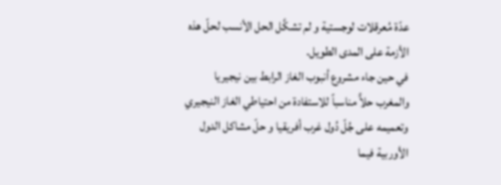عدّة مُعرقلات لوجستية و لم تشكَّل الحل الأنسب لحلّ هذه الأزمة على المدى الطويل.
في حين جاء مشروع أنبوب الغاز الرابط بين نيجيريا والمغرب حلاًّ مناسباً للاستفادة من احتياطي الغاز النيجيري وتعميمه على جُلّ دُول غرب أفريقيا و حلّ مشاكل الدول الأوربية فيما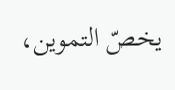يخصّ التموين،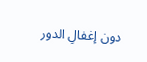دون إغفالِ الدور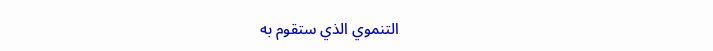التنموي الذي ستقوم به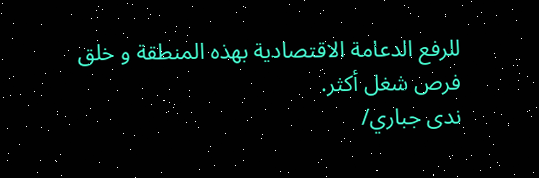للرفع الدعامة الاقتصادية بهذه المنطقة و خلق فرص شغل أكثر.
ندى جباري/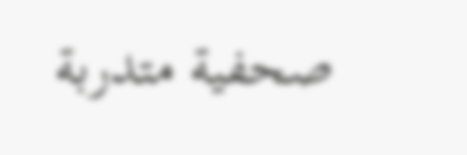صحفية متدربة